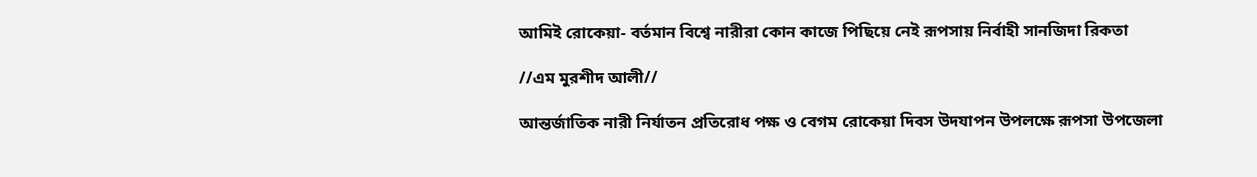আমিই রোকেয়া- বর্তমান বিশ্বে নারীরা কোন কাজে পিছিয়ে নেই রূপসায় নির্বাহী সানজিদা রিকতা

//এম মুরশীদ আলী//

আন্তর্জাতিক নারী নির্যাতন প্রতিরোধ পক্ষ ও বেগম রোকেয়া দিবস উদযাপন উপলক্ষে রূপসা উপজেলা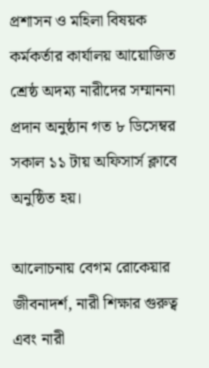প্রশাসন ও মহিলা বিষয়ক কর্মকর্তার কার্যালয় আয়োজিত শ্রেষ্ঠ অদম্য নারীদের সম্মাননা প্রদান অনুষ্ঠান গত ৮ ডিসেম্বর সকাল ১১ টায় অফিসার্স ক্লাবে অনুষ্ঠিত হয়।

আলোচনায় বেগম রোকেয়ার জীবনাদর্শ, নারী শিক্ষার গুরুত্ব এবং নারী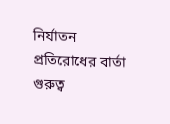নির্যাতন প্রতিরোধের বার্তা গুরুত্ব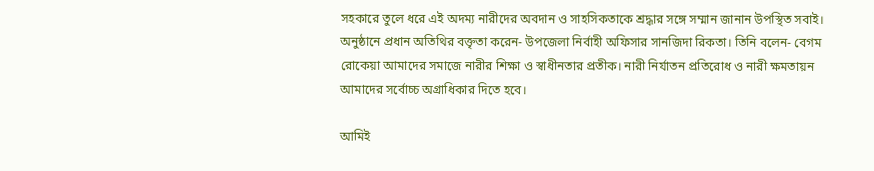সহকারে তুলে ধরে এই অদম্য নারীদের অবদান ও সাহসিকতাকে শ্রদ্ধার সঙ্গে সম্মান জানান উপস্থিত সবাই। অনুষ্ঠানে প্রধান অতিথির বক্তৃতা করেন- উপজেলা নির্বাহী অফিসার সানজিদা রিকতা। তিনি বলেন- বেগম রোকেয়া আমাদের সমাজে নারীর শিক্ষা ও স্বাধীনতার প্রতীক। নারী নির্যাতন প্রতিরোধ ও নারী ক্ষমতায়ন আমাদের সর্বোচ্চ অগ্রাধিকার দিতে হবে।

আমিই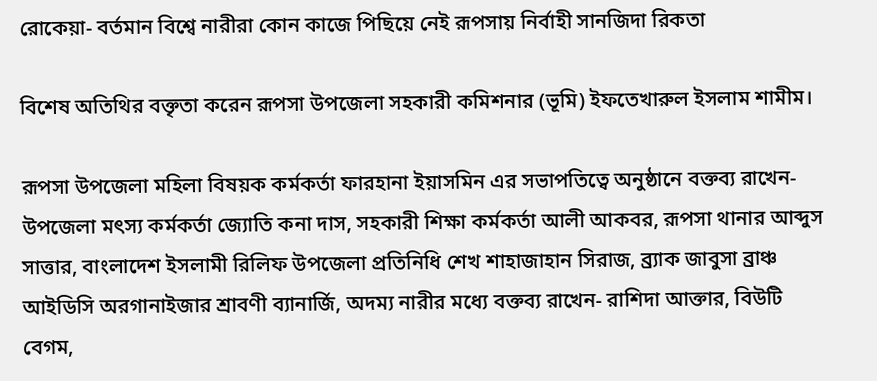রোকেয়া- বর্তমান বিশ্বে নারীরা কোন কাজে পিছিয়ে নেই রূপসায় নির্বাহী সানজিদা রিকতা

বিশেষ অতিথির বক্তৃতা করেন রূপসা উপজেলা সহকারী কমিশনার (ভূমি) ইফতেখারুল ইসলাম শামীম।

রূপসা উপজেলা মহিলা বিষয়ক কর্মকর্তা ফারহানা ইয়াসমিন এর সভাপতিত্বে অনুষ্ঠানে বক্তব্য রাখেন- উপজেলা মৎস্য কর্মকর্তা জ্যোতি কনা দাস, সহকারী শিক্ষা কর্মকর্তা আলী আকবর, রূপসা থানার আব্দুস সাত্তার, বাংলাদেশ ইসলামী রিলিফ উপজেলা প্রতিনিধি শেখ শাহাজাহান সিরাজ, ব্র্যাক জাবুসা ব্রাঞ্চ আইডিসি অরগানাইজার শ্রাবণী ব্যানার্জি, অদম্য নারীর মধ্যে বক্তব্য রাখেন- রাশিদা আক্তার, বিউটি বেগম,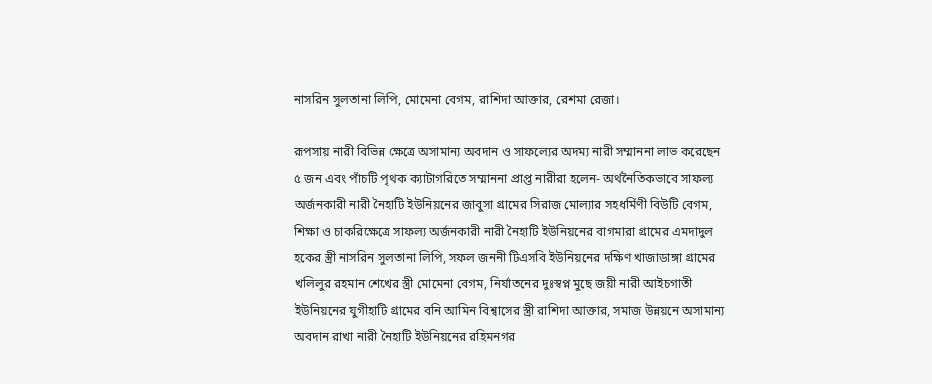নাসরিন সুলতানা লিপি, মোমেনা বেগম, রাশিদা আক্তার, রেশমা রেজা।

রূপসায় নারী বিভিন্ন ক্ষেত্রে অসামান্য অবদান ও সাফল্যের অদম্য নারী সম্মাননা লাভ করেছেন ৫ জন এবং পাঁচটি পৃথক ক্যাটাগরিতে সম্মাননা প্রাপ্ত নারীরা হলেন- অর্থনৈতিকভাবে সাফল্য অর্জনকারী নারী নৈহাটি ইউনিয়নের জাবুসা গ্রামের সিরাজ মোল্যার সহধর্মিণী বিউটি বেগম, শিক্ষা ও চাকরিক্ষেত্রে সাফল্য অর্জনকারী নারী নৈহাটি ইউনিয়নের বাগমারা গ্রামের এমদাদুল হকের স্ত্রী নাসরিন সুলতানা লিপি, সফল জননী টিএসবি ইউনিয়নের দক্ষিণ খাজাডাঙ্গা গ্রামের খলিলুর রহমান শেখের স্ত্রী মোমেনা বেগম, নির্যাতনের দুঃস্বপ্ন মুছে জয়ী নারী আইচগাতী ইউনিয়নের যুগীহাটি গ্রামের বনি আমিন বিশ্বাসের স্ত্রী রাশিদা আক্তার, সমাজ উন্নয়নে অসামান্য অবদান রাখা নারী নৈহাটি ইউনিয়নের রহিমনগর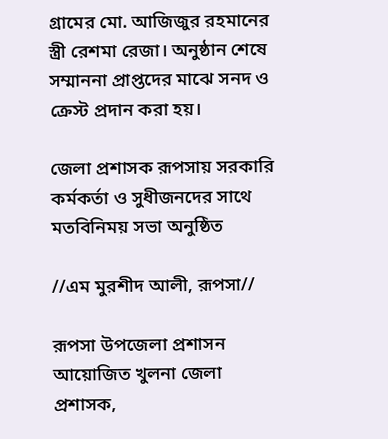গ্রামের মো. আজিজুর রহমানের স্ত্রী রেশমা রেজা। অনুষ্ঠান শেষে সম্মাননা প্রাপ্তদের মাঝে সনদ ও ক্রেস্ট প্রদান করা হয়।

জেলা প্রশাসক রূপসায় সরকারি কর্মকর্তা ও সুধীজনদের সাথে মতবিনিময় সভা অনুষ্ঠিত

//এম মুরশীদ আলী, রূপসা//

রূপসা উপজেলা প্রশাসন আয়োজিত খুলনা জেলা প্রশাসক,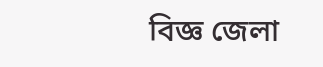বিজ্ঞ জেলা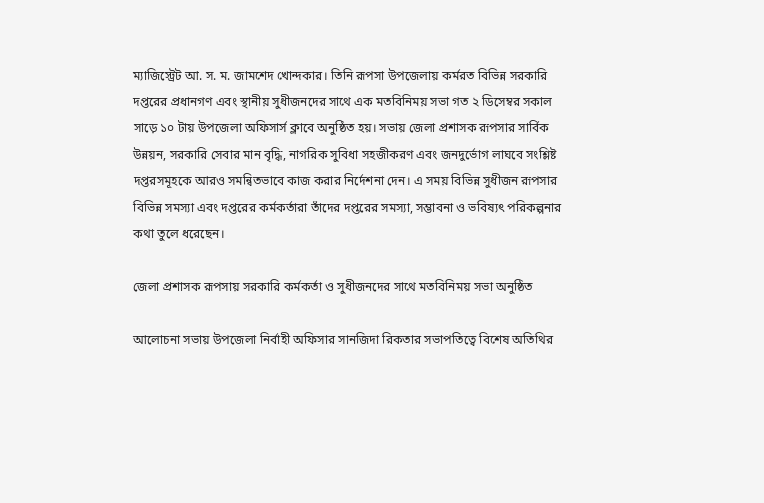ম্যাজিস্ট্রেট আ. স. ম. জামশেদ খোন্দকার। তিনি রূপসা উপজেলায় কর্মরত বিভিন্ন সরকারি দপ্তরের প্রধানগণ এবং স্থানীয় সুধীজনদের সাথে এক মতবিনিময় সভা গত ২ ডিসেম্বর সকাল সাড়ে ১০ টায় উপজেলা অফিসার্স ক্লাবে অনুষ্ঠিত হয়। সভায় জেলা প্রশাসক রূপসার সার্বিক উন্নয়ন, সরকারি সেবার মান বৃদ্ধি, নাগরিক সুবিধা সহজীকরণ এবং জনদুর্ভোগ লাঘবে সংশ্লিষ্ট দপ্তরসমূহকে আরও সমন্বিতভাবে কাজ করার নির্দেশনা দেন। এ সময় বিভিন্ন সুধীজন রূপসার বিভিন্ন সমস্যা এবং দপ্তরের কর্মকর্তারা তাঁদের দপ্তরের সমস্যা, সম্ভাবনা ও ভবিষ্যৎ পরিকল্পনার কথা তুলে ধরেছেন।

জেলা প্রশাসক রূপসায় সরকারি কর্মকর্তা ও সুধীজনদের সাথে মতবিনিময় সভা অনুষ্ঠিত

আলোচনা সভায় উপজেলা নির্বাহী অফিসার সানজিদা রিকতার সভাপতিত্বে বিশেষ অতিথির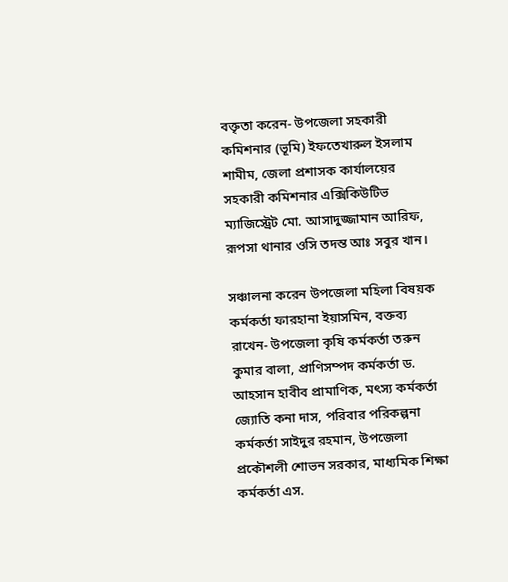বক্তৃতা করেন- উপজেলা সহকারী কমিশনার (ভূমি) ইফতেখারুল ইসলাম শামীম, জেলা প্রশাসক কার্যালয়ের সহকারী কমিশনার এক্সিকিউটিভ ম্যাজিস্ট্রেট মো. আসাদুজ্জামান আরিফ, রূপসা থানার ওসি তদন্ত আঃ সবুর খান।

সঞ্চালনা করেন উপজেলা মহিলা বিষয়ক কর্মকর্তা ফারহানা ইয়াসমিন, বক্তব্য রাখেন- উপজেলা কৃষি কর্মকর্তা তরুন কুমার বালা, প্রাণিসম্পদ কর্মকর্তা ড. আহসান হাবীব প্রামাণিক, মৎস্য কর্মকর্তা জ্যোতি কনা দাস, পরিবার পরিকল্পনা কর্মকর্তা সাইদুর রহমান, উপজেলা প্রকৌশলী শোভন সরকার, মাধ্যমিক শিক্ষা কর্মকর্তা এস.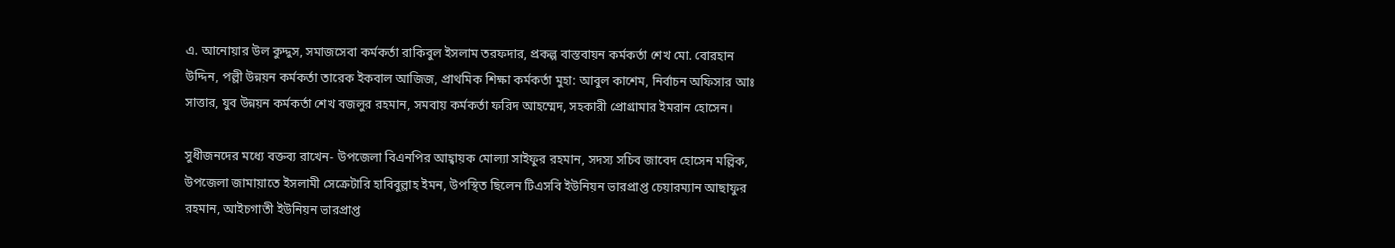এ. আনোয়ার উল কুদ্দুস, সমাজসেবা কর্মকর্তা রাকিবুল ইসলাম তরফদার, প্রকল্প বাস্তবায়ন কর্মকর্তা শেখ মো. বোরহান উদ্দিন, পল্লী উন্নয়ন কর্মকর্তা তারেক ইকবাল আজিজ, প্রাথমিক শিক্ষা কর্মকর্তা মুহা: আবুল কাশেম, নির্বাচন অফিসার আঃ সাত্তার, যুব উন্নয়ন কর্মকর্তা শেখ বজলুর রহমান, সমবায় কর্মকর্তা ফরিদ আহম্মেদ, সহকারী প্রোগ্রামার ইমরান হোসেন।

সুধীজনদের মধ্যে বক্তব্য রাখেন- উপজেলা বিএনপির আহ্বায়ক মোল্যা সাইফুর রহমান, সদস্য সচিব জাবেদ হোসেন মল্লিক, উপজেলা জামায়াতে ইসলামী সেক্রেটারি হাবিবুল্লাহ ইমন, উপস্থিত ছিলেন টিএসবি ইউনিয়ন ভারপ্রাপ্ত চেয়ারম্যান আছাফুর রহমান, আইচগাতী ইউনিয়ন ভারপ্রাপ্ত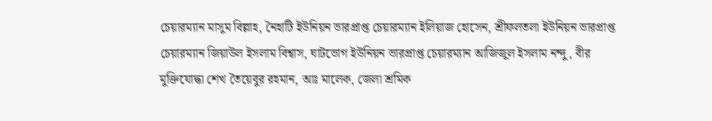চেয়ারম্যান মাসুম বিল্লাহ, নৈহাটি ইউনিয়ন ভারপ্রাপ্ত চেয়ারম্যান ইলিয়াজ হোসেন, শ্রীফলতলা ইউনিয়ন ভারপ্রাপ্ত চেয়ারম্যান জিয়াউল ইসলাম বিশ্বাস, ঘাটভোগ ইউনিয়ন ভারপ্রাপ্ত চেয়ারম্যান আজিজুল ইসলাম নন্দু, বীর মুক্তিযোদ্ধা শেখ তৈয়েবুর রহমান, আঃ মালেক, জেলা শ্রমিক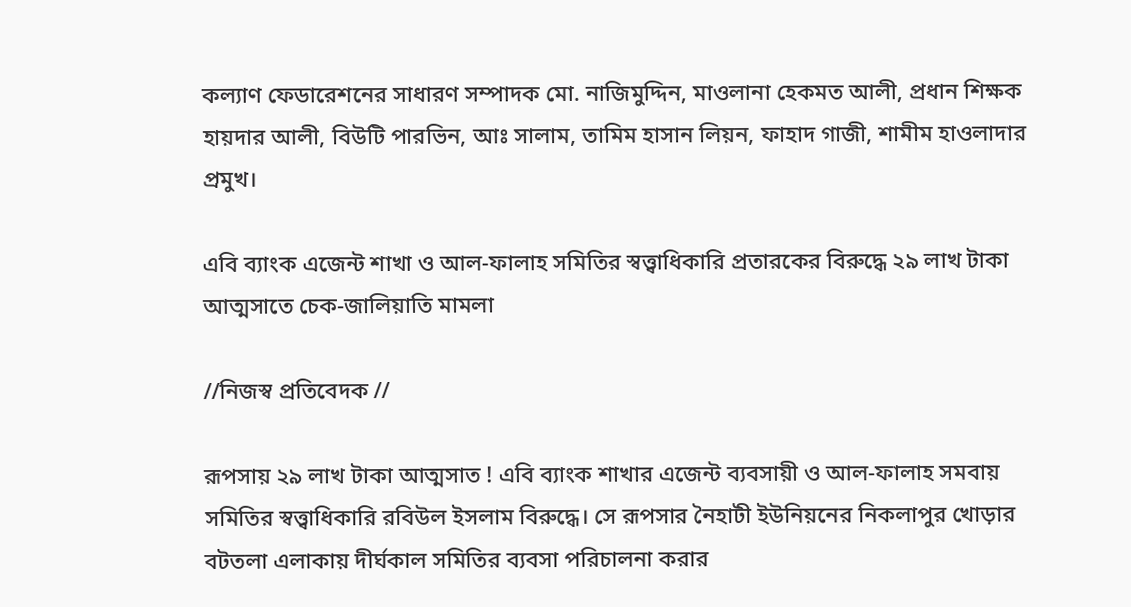কল্যাণ ফেডারেশনের সাধারণ সম্পাদক মো. নাজিমুদ্দিন, মাওলানা হেকমত আলী, প্রধান শিক্ষক  হায়দার আলী, বিউটি পারভিন, আঃ সালাম, তামিম হাসান লিয়ন, ফাহাদ গাজী, শামীম হাওলাদার প্রমুখ।

এবি ব্যাংক এজেন্ট শাখা ও আল-ফালাহ সমিতির স্বত্ত্বাধিকারি প্রতারকের বিরুদ্ধে ২৯ লাখ টাকা আত্মসাতে চেক-জালিয়াতি মামলা

//নিজস্ব প্রতিবেদক //

রূপসায় ২৯ লাখ টাকা আত্মসাত ! এবি ব্যাংক শাখার এজেন্ট ব্যবসায়ী ও আল-ফালাহ সমবায় সমিতির স্বত্ত্বাধিকারি রবিউল ইসলাম বিরুদ্ধে। সে রূপসার নৈহাটী ইউনিয়নের নিকলাপুর খোড়ার বটতলা এলাকায় দীর্ঘকাল সমিতির ব্যবসা পরিচালনা করার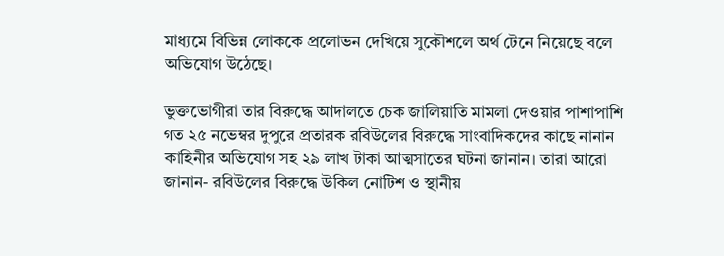মাধ্যমে বিভিন্ন লোককে প্রলোভন দেখিয়ে সুকৌশলে অর্থ টেনে নিয়েছে বলে অভিযোগ উঠেছে।

ভুক্তভোগীরা তার বিরুদ্ধে আদালতে চেক জালিয়াতি মামলা দেওয়ার পাশাপাশি গত ২৫ নভেম্বর দুপুরে প্রতারক রবিউলের বিরুদ্ধে সাংবাদিকদের কাছে নানান কাহিনীর অভিযোগ সহ ২৯ লাখ টাকা আত্মসাতের ঘটনা জানান। তারা আরো জানান- রবিউলের বিরুদ্ধে উকিল নোটিশ ও স্থানীয়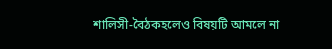শালিসী-বৈঠকহলেও বিষয়টি আমলে না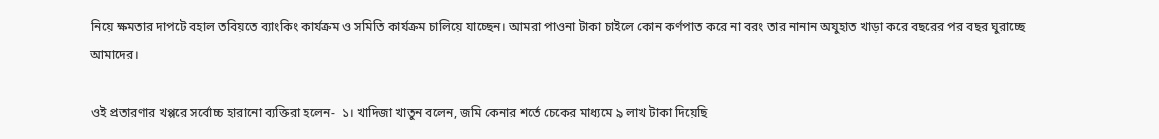নিয়ে ক্ষমতার দাপটে বহাল তবিয়তে ব্যাংকিং কার্যক্রম ও সমিতি কার্যক্রম চালিয়ে যাচ্ছেন। আমরা পাওনা টাকা চাইলে কোন কর্ণপাত করে না বরং তার নানান অযুহাত খাড়া করে বছরের পর বছর ঘুরাচ্ছে আমাদের।

ওই প্রতারণার খপ্পরে সর্বোচ্চ হারানো ব্যক্তিরা হলেন-  ১। খাদিজা খাতুন বলেন, জমি কেনার শর্তে চেকের মাধ্যমে ৯ লাখ টাকা দিয়েছি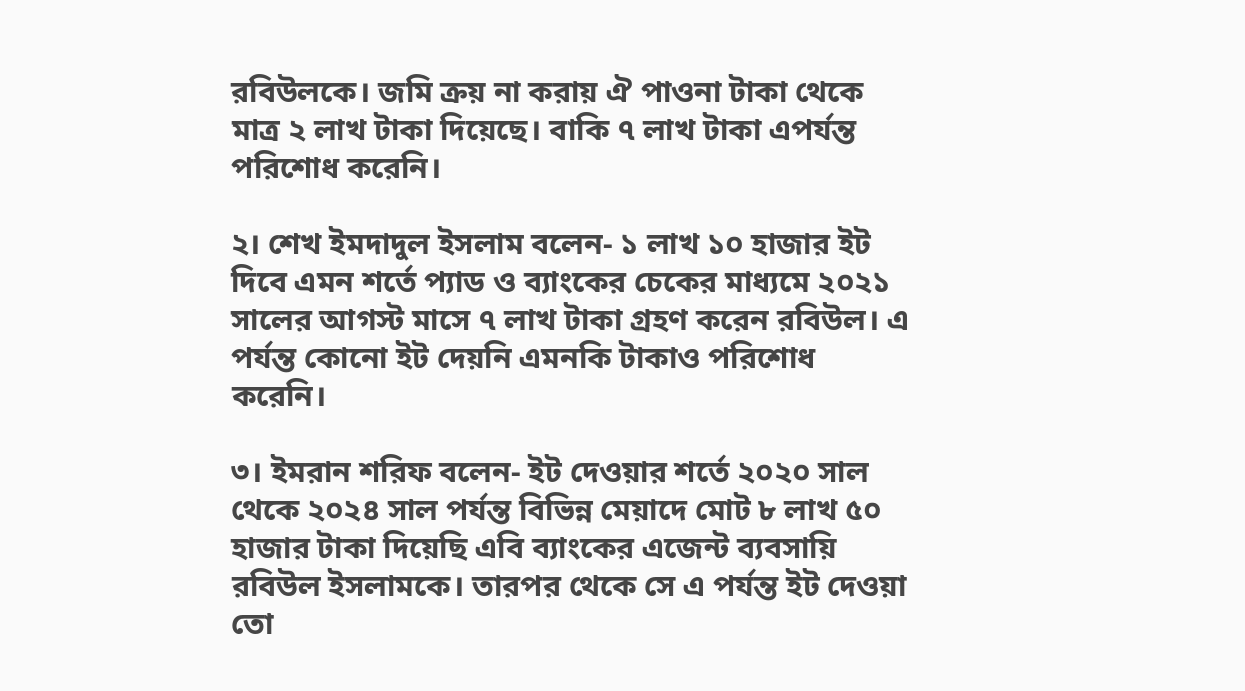রবিউলকে। জমি ক্রয় না করায় ঐ পাওনা টাকা থেকে মাত্র ২ লাখ টাকা দিয়েছে। বাকি ৭ লাখ টাকা এপর্যন্ত পরিশোধ করেনি।

২। শেখ ইমদাদুল ইসলাম বলেন- ১ লাখ ১০ হাজার ইট দিবে এমন শর্তে প্যাড ও ব্যাংকের চেকের মাধ্যমে ২০২১ সালের আগস্ট মাসে ৭ লাখ টাকা গ্রহণ করেন রবিউল। এ পর্যন্ত কোনো ইট দেয়নি এমনকি টাকাও পরিশোধ করেনি।

৩। ইমরান শরিফ বলেন- ইট দেওয়ার শর্তে ২০২০ সাল থেকে ২০২৪ সাল পর্যন্ত বিভিন্ন মেয়াদে মোট ৮ লাখ ৫০ হাজার টাকা দিয়েছি এবি ব্যাংকের এজেন্ট ব্যবসায়ি রবিউল ইসলামকে। তারপর থেকে সে এ পর্যন্ত ইট দেওয়া তো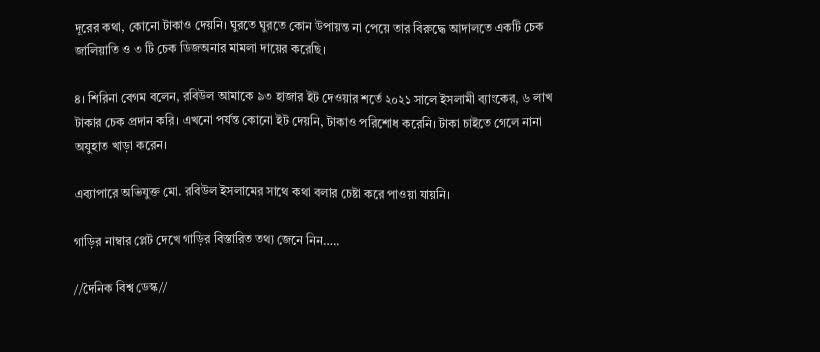দূরের কথা, কোনো টাকাও দেয়নি। ঘুরতে ঘুরতে কোন উপায়ন্ত না পেয়ে তার বিরুদ্ধে আদালতে একটি চেক জালিয়াতি ও ৩ টি চেক ডিজঅনার মামলা দায়ের করেছি।

৪। শিরিনা বেগম বলেন, রবিউল আমাকে ৯৩ হাজার ইট দেওয়ার শর্তে ২০২১ সালে ইসলামী ব্যাংকের, ৬ লাখ টাকার চেক প্রদান করি। এখনো পর্যন্ত কোনো ইট দেয়নি, টাকাও পরিশোধ করেনি। টাকা চাইতে গেলে নানা অযুহাত খাড়া করেন।

এব্যাপারে অভিযুক্ত মো. রবিউল ইসলামের সাথে কথা বলার চেষ্টা করে পাওয়া যায়নি।

গাড়ির নাম্বার প্লেট দেখে গাড়ির বিস্তারিত তথ্য জেনে নিন…..

//দৈনিক বিশ্ব ডেস্ক//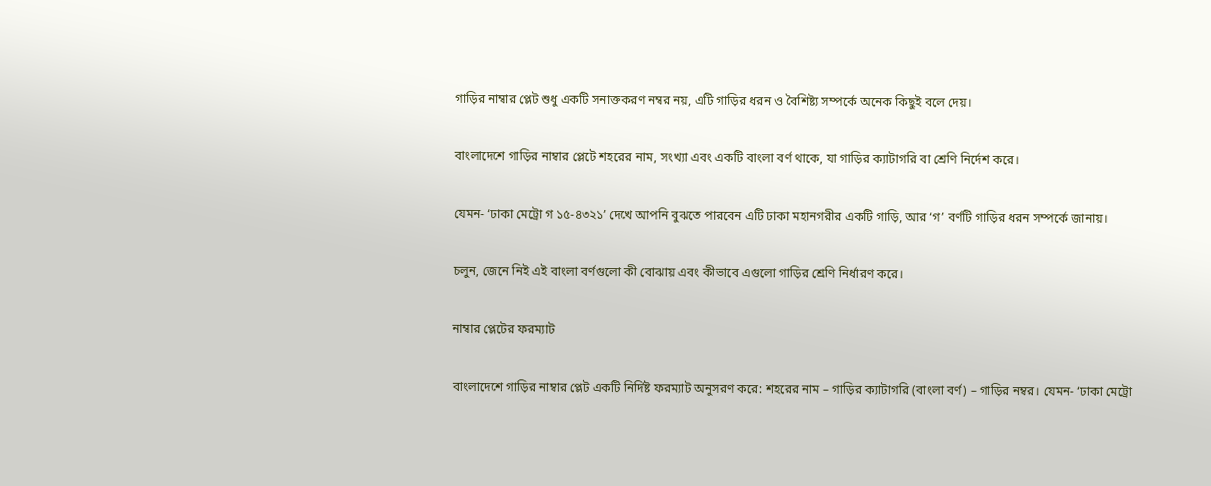গাড়ির নাম্বার প্লেট শুধু একটি সনাক্তকরণ নম্বর নয়, এটি গাড়ির ধরন ও বৈশিষ্ট্য সম্পর্কে অনেক কিছুই বলে দেয়।

বাংলাদেশে গাড়ির নাম্বার প্লেটে শহরের নাম, সংখ্যা এবং একটি বাংলা বর্ণ থাকে, যা গাড়ির ক্যাটাগরি বা শ্রেণি নির্দেশ করে।

যেমন- ‘ঢাকা মেট্রো গ ১৫-৪৩২১’ দেখে আপনি বুঝতে পারবেন এটি ঢাকা মহানগরীর একটি গাড়ি, আর ‘গ’ বর্ণটি গাড়ির ধরন সম্পর্কে জানায়।

চলুন, জেনে নিই এই বাংলা বর্ণগুলো কী বোঝায় এবং কীভাবে এগুলো গাড়ির শ্রেণি নির্ধারণ করে।

নাম্বার প্লেটের ফরম্যাট

বাংলাদেশে গাড়ির নাম্বার প্লেট একটি নির্দিষ্ট ফরম্যাট অনুসরণ করে: শহরের নাম – গাড়ির ক্যাটাগরি (বাংলা বর্ণ) – গাড়ির নম্বর। যেমন- ‘ঢাকা মেট্রো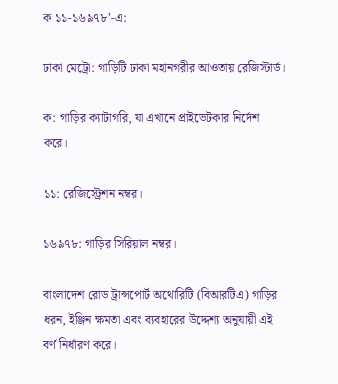ক ১১-১৬৯৭৮’-এ:

ঢাকা মেট্রো: গাড়িটি ঢাকা মহানগরীর আওতায় রেজিস্টার্ড।

ক: গাড়ির ক্যাটাগরি, যা এখানে প্রাইভেটকার নির্দেশ করে।

১১: রেজিস্ট্রেশন নম্বর।

১৬৯৭৮: গাড়ির সিরিয়াল নম্বর।

বাংলাদেশ রোড ট্রান্সপোর্ট অথোরিটি (বিআরটিএ) গাড়ির ধরন, ইঞ্জিন ক্ষমতা এবং ব্যবহারের উদ্দেশ্য অনুযায়ী এই বর্ণ নির্ধারণ করে।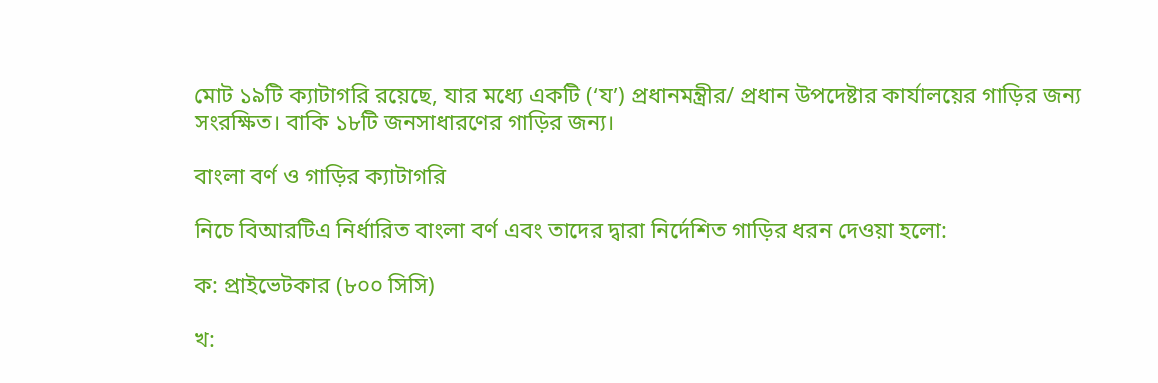মোট ১৯টি ক্যাটাগরি রয়েছে, যার মধ্যে একটি (‘য’) প্রধানমন্ত্রীর/ প্রধান উপদেষ্টার কার্যালয়ের গাড়ির জন্য সংরক্ষিত। বাকি ১৮টি জনসাধারণের গাড়ির জন্য।

বাংলা বর্ণ ও গাড়ির ক্যাটাগরি

নিচে বিআরটিএ নির্ধারিত বাংলা বর্ণ এবং তাদের দ্বারা নির্দেশিত গাড়ির ধরন দেওয়া হলো:

ক: প্রাইভেটকার (৮০০ সিসি)

খ: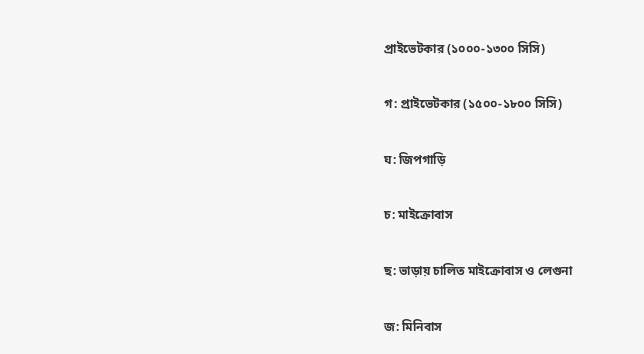প্রাইভেটকার (১০০০-১৩০০ সিসি)

গ: প্রাইভেটকার (১৫০০-১৮০০ সিসি)

ঘ: জিপগাড়ি

চ: মাইক্রোবাস

ছ: ভাড়ায় চালিত মাইক্রোবাস ও লেগুনা

জ: মিনিবাস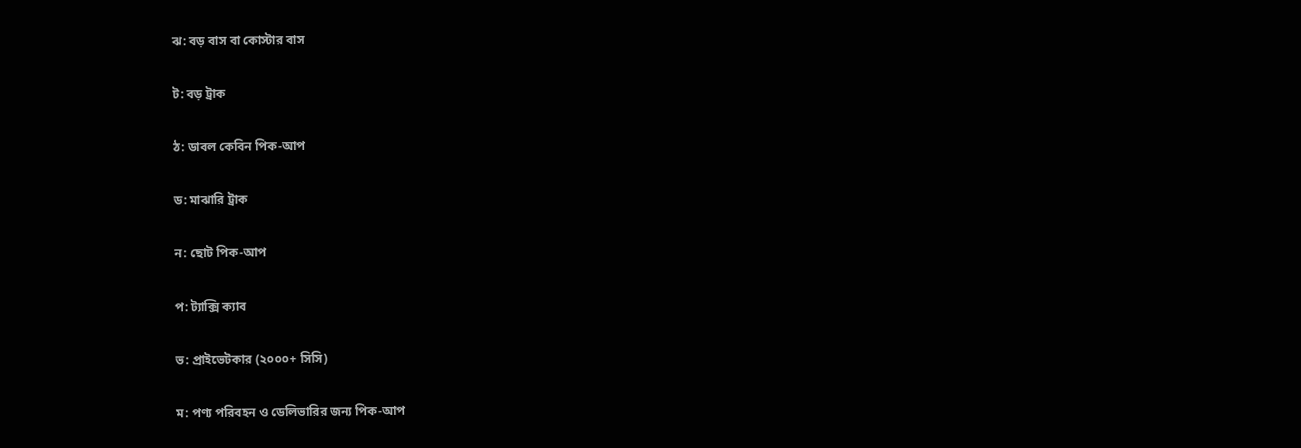ঝ: বড় বাস বা কোস্টার বাস

ট: বড় ট্রাক

ঠ: ডাবল কেবিন পিক-আপ

ড: মাঝারি ট্রাক

ন: ছোট পিক-আপ

প: ট্যাক্সি ক্যাব

ভ: প্রাইভেটকার (২০০০+ সিসি)

ম: পণ্য পরিবহন ও ডেলিভারির জন্য পিক-আপ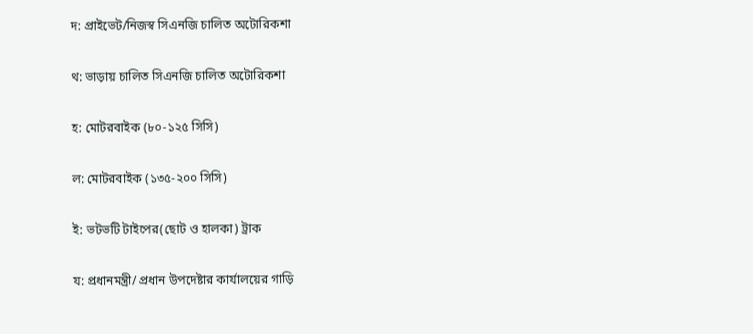দ: প্রাইভেট/নিজস্ব সিএনজি চালিত অটোরিকশা

থ: ভাড়ায় চালিত সিএনজি চালিত অটোরিকশা

হ: মোটরবাইক (৮০-১২৫ সিসি)

ল: মোটরবাইক (১৩৫-২০০ সিসি)

ই: ভটভটি টাইপের(ছোট ও হালকা) ট্রাক

য: প্রধানমন্ত্রী/ প্রধান উপদেষ্টার কার্যালয়ের গাড়ি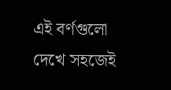এই বর্ণগুলো দেখে সহজেই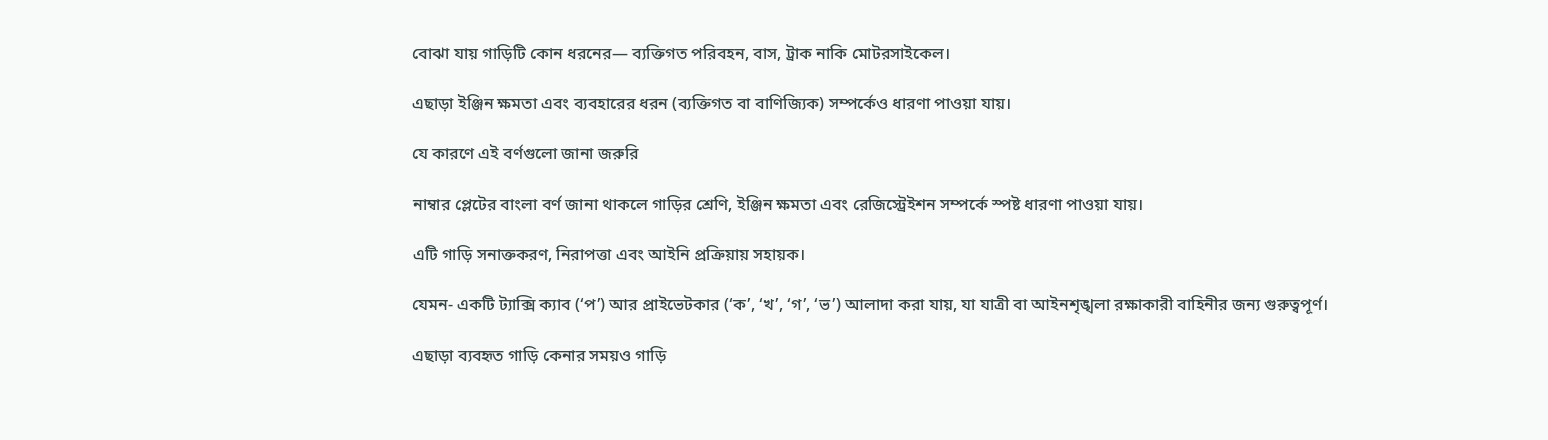বোঝা যায় গাড়িটি কোন ধরনের— ব্যক্তিগত পরিবহন, বাস, ট্রাক নাকি মোটরসাইকেল।

এছাড়া ইঞ্জিন ক্ষমতা এবং ব্যবহারের ধরন (ব্যক্তিগত বা বাণিজ্যিক) সম্পর্কেও ধারণা পাওয়া যায়।

যে কারণে এই বর্ণগুলো জানা জরুরি

নাম্বার প্লেটের বাংলা বর্ণ জানা থাকলে গাড়ির শ্রেণি, ইঞ্জিন ক্ষমতা এবং রেজিস্ট্রেইশন সম্পর্কে স্পষ্ট ধারণা পাওয়া যায়।

এটি গাড়ি সনাক্তকরণ, নিরাপত্তা এবং আইনি প্রক্রিয়ায় সহায়ক।

যেমন- একটি ট্যাক্সি ক্যাব (‘প’) আর প্রাইভেটকার (‘ক’, ‘খ’, ‘গ’, ‘ভ’) আলাদা করা যায়, যা যাত্রী বা আইনশৃঙ্খলা রক্ষাকারী বাহিনীর জন্য গুরুত্বপূর্ণ।

এছাড়া ব্যবহৃত গাড়ি কেনার সময়ও গাড়ি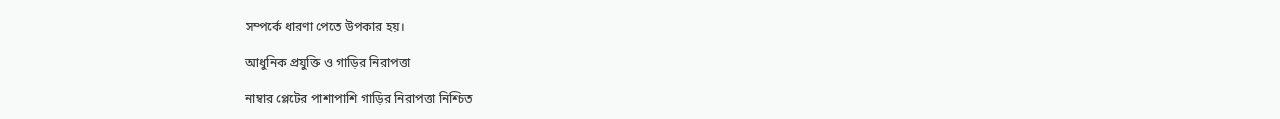সম্পর্কে ধারণা পেতে উপকার হয়।

আধুনিক প্রযুক্তি ও গাড়ির নিরাপত্তা

নাম্বার প্লেটের পাশাপাশি গাড়ির নিরাপত্তা নিশ্চিত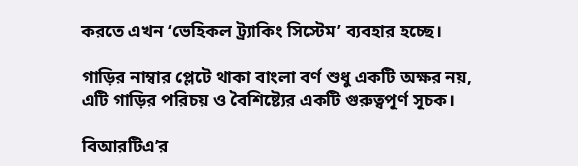করতে এখন ‘ভেহিকল ট্র্যাকিং সিস্টেম’ ব্যবহার হচ্ছে।

গাড়ির নাম্বার প্লেটে থাকা বাংলা বর্ণ শুধু একটি অক্ষর নয়, এটি গাড়ির পরিচয় ও বৈশিষ্ট্যের একটি গুরুত্বপূর্ণ সূচক।

বিআরটিএ’র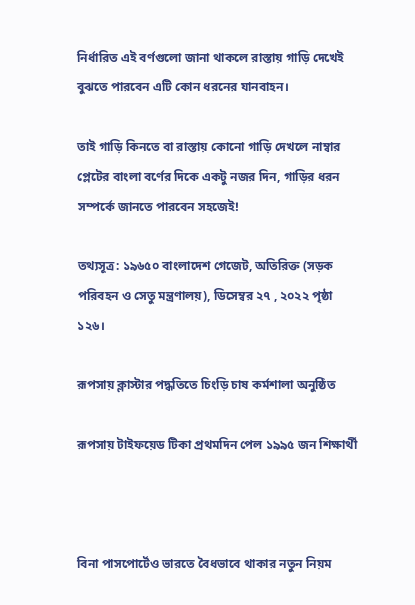নির্ধারিত এই বর্ণগুলো জানা থাকলে রাস্তায় গাড়ি দেখেই বুঝতে পারবেন এটি কোন ধরনের যানবাহন।

তাই গাড়ি কিনতে বা রাস্তায় কোনো গাড়ি দেখলে নাম্বার প্লেটের বাংলা বর্ণের দিকে একটু নজর দিন, গাড়ির ধরন সম্পর্কে জানতে পারবেন সহজেই!

তথ্যসূত্র: ১৯৬৫০ বাংলাদেশ গেজেট, অতিরিক্ত (সড়ক পরিবহন ও সেতু মন্ত্রণালয়), ডিসেম্বর ২৭ , ২০২২ পৃষ্ঠা ১২৬।

রূপসায় ক্লাস্টার পদ্ধতিতে চিংড়ি চাষ কর্মশালা অনুষ্ঠিত

রূপসায় টাইফয়েড টিকা প্রথমদিন পেল ১৯৯৫ জন শিক্ষার্থী



বিনা পাসপোর্টেও ভারতে বৈধভাবে থাকার নতুন নিয়ম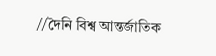//দৈনি বিশ্ব আন্তর্জাতিক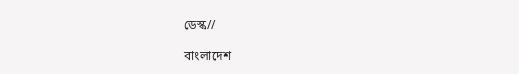ডেস্ক//

বাংলাদেশ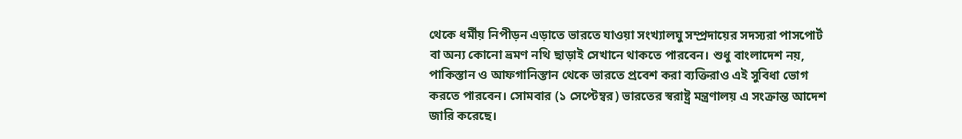থেকে ধর্মীয় নিপীড়ন এড়াতে ভারতে যাওয়া সংখ্যালঘু সম্প্রদায়ের সদস্যরা পাসপোর্ট বা অন্য কোনো ভ্রমণ নথি ছাড়াই সেখানে থাকতে পারবেন। শুধু বাংলাদেশ নয়, পাকিস্তান ও আফগানিস্তান থেকে ভারতে প্রবেশ করা ব্যক্তিরাও এই সুবিধা ভোগ করতে পারবেন। সোমবার (১ সেপ্টেম্বর) ভারতের স্বরাষ্ট্র মন্ত্রণালয় এ সংক্রান্ত আদেশ জারি করেছে।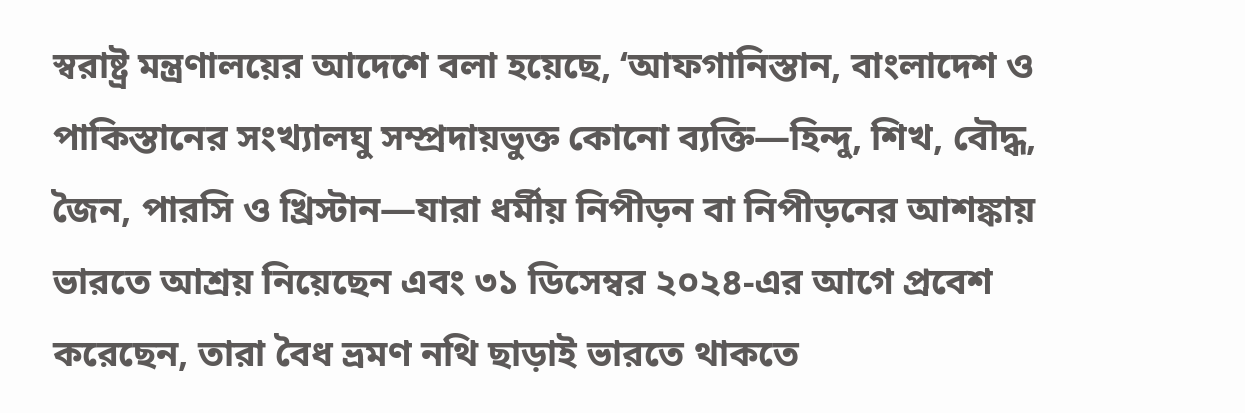স্বরাষ্ট্র মন্ত্রণালয়ের আদেশে বলা হয়েছে, ‘আফগানিস্তান, বাংলাদেশ ও পাকিস্তানের সংখ্যালঘু সম্প্রদায়ভুক্ত কোনো ব্যক্তি—হিন্দু, শিখ, বৌদ্ধ, জৈন, পারসি ও খ্রিস্টান—যারা ধর্মীয় নিপীড়ন বা নিপীড়নের আশঙ্কায় ভারতে আশ্রয় নিয়েছেন এবং ৩১ ডিসেম্বর ২০২৪-এর আগে প্রবেশ করেছেন, তারা বৈধ ভ্রমণ নথি ছাড়াই ভারতে থাকতে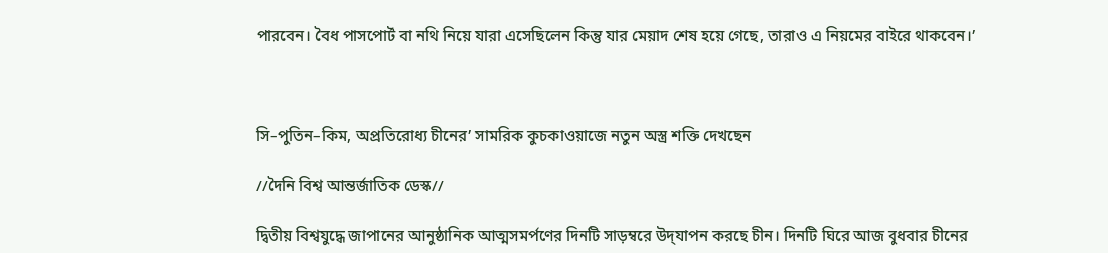পারবেন। বৈধ পাসপোর্ট বা নথি নিয়ে যারা এসেছিলেন কিন্তু যার মেয়াদ শেষ হয়ে গেছে, তারাও এ নিয়মের বাইরে থাকবেন।’



সি–পুতিন–কিম, অপ্রতিরোধ্য চীনের’ সামরিক কুচকাওয়াজে নতুন অস্ত্র শক্তি দেখছেন

//দৈনি বিশ্ব আন্তর্জাতিক ডেস্ক//

দ্বিতীয় বিশ্বযুদ্ধে জাপানের আনুষ্ঠানিক আত্মসমর্পণের দিনটি সাড়ম্বরে উদ্‌যাপন করছে চীন। দিনটি ঘিরে আজ বুধবার চীনের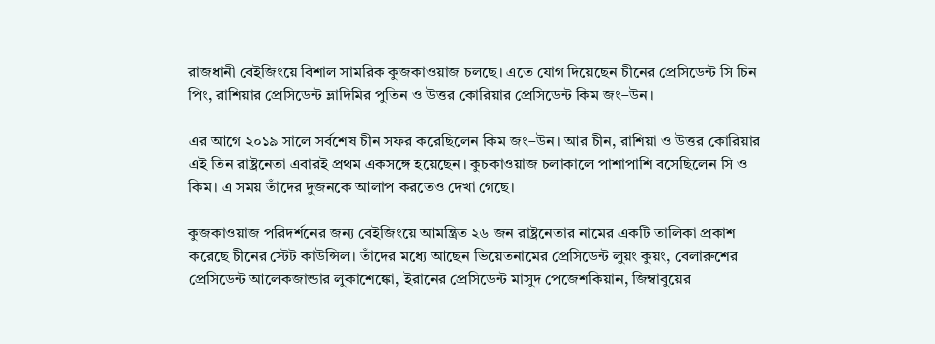রাজধানী বেইজিংয়ে বিশাল সামরিক কুজকাওয়াজ চলছে। এতে যোগ দিয়েছেন চীনের প্রেসিডেন্ট সি চিন পিং, রাশিয়ার প্রেসিডেন্ট ভ্লাদিমির পুতিন ও উত্তর কোরিয়ার প্রেসিডেন্ট কিম জং–উন।

এর আগে ২০১৯ সালে সর্বশেষ চীন সফর করেছিলেন কিম জং–উন। আর চীন, রাশিয়া ও উত্তর কোরিয়ার এই তিন রাষ্ট্রনেতা এবারই প্রথম একসঙ্গে হয়েছেন। কুচকাওয়াজ চলাকালে পাশাপাশি বসেছিলেন সি ও কিম। এ সময় তাঁদের দুজনকে আলাপ করতেও দেখা গেছে।

কুজকাওয়াজ পরিদর্শনের জন্য বেইজিংয়ে আমন্ত্রিত ২৬ জন রাষ্ট্রনেতার নামের একটি তালিকা প্রকাশ করেছে চীনের স্টেট কাউন্সিল। তাঁদের মধ্যে আছেন ভিয়েতনামের প্রেসিডেন্ট লুয়ং কুয়ং, বেলারুশের প্রেসিডেন্ট আলেকজান্ডার লুকাশেঙ্কো, ইরানের প্রেসিডেন্ট মাসুদ পেজেশকিয়ান, জিম্বাবুয়ের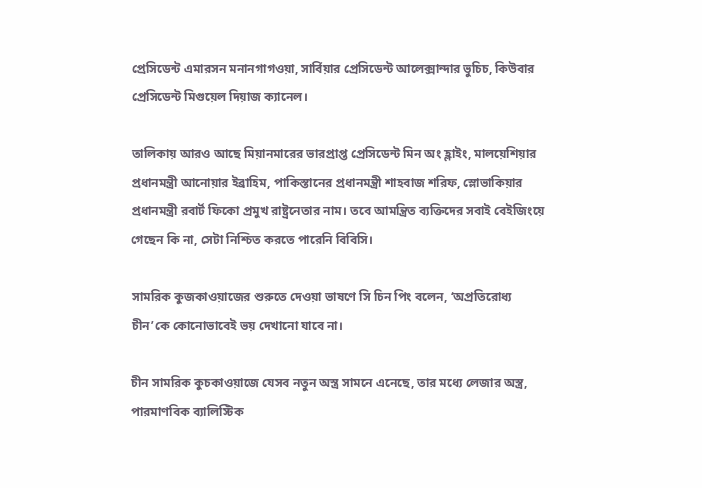প্রেসিডেন্ট এমারসন মনানগাগওয়া, সার্বিয়ার প্রেসিডেন্ট আলেক্সান্দার ভুচিচ, কিউবার প্রেসিডেন্ট মিগুয়েল দিয়াজ ক্যানেল।

তালিকায় আরও আছে মিয়ানমারের ভারপ্রাপ্ত প্রেসিডেন্ট মিন অং হ্লাইং, মালয়েশিয়ার প্রধানমন্ত্রী আনোয়ার ইব্রাহিম, পাকিস্তানের প্রধানমন্ত্রী শাহবাজ শরিফ, স্লোভাকিয়ার প্রধানমন্ত্রী রবার্ট ফিকো প্রমুখ রাষ্ট্রনেতার নাম। তবে আমন্ত্রিত ব্যক্তিদের সবাই বেইজিংয়ে গেছেন কি না, সেটা নিশ্চিত করতে পারেনি বিবিসি।

সামরিক কুজকাওয়াজের শুরুতে দেওয়া ভাষণে সি চিন পিং বলেন, ‘অপ্রতিরোধ্য চীন’কে কোনোভাবেই ভয় দেখানো যাবে না।

চীন সামরিক কুচকাওয়াজে যেসব নতুন অস্ত্র সামনে এনেছে, তার মধ্যে লেজার অস্ত্র, পারমাণবিক ব্যালিস্টিক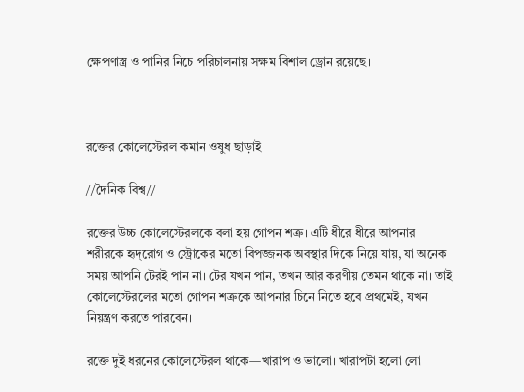ক্ষেপণাস্ত্র ও পানির নিচে পরিচালনায় সক্ষম বিশাল ড্রোন রয়েছে।



রক্তের কোলেস্টেরল কমান ওষুধ ছাড়াই

//দৈনিক বিশ্ব//

রক্তের উচ্চ কোলেস্টেরলকে বলা হয় গোপন শত্রু। এটি ধীরে ধীরে আপনার শরীরকে হৃদ্‌রোগ ও স্ট্রোকের মতো বিপজ্জনক অবস্থার দিকে নিয়ে যায়, যা অনেক সময় আপনি টেরই পান না। টের যখন পান, তখন আর করণীয় তেমন থাকে না। তাই কোলেস্টেরলের মতো গোপন শত্রুকে আপনার চিনে নিতে হবে প্রথমেই, যখন নিয়ন্ত্রণ করতে পারবেন।

রক্তে দুই ধরনের কোলেস্টেরল থাকে—খারাপ ও ভালো। খারাপটা হলো লো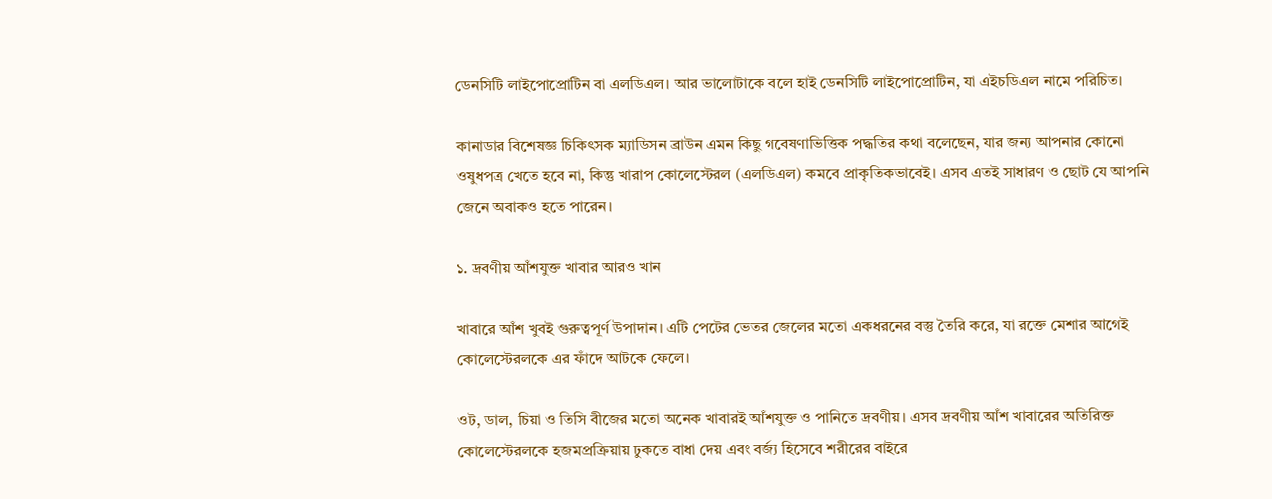ডেনসিটি লাইপোপ্রোটিন বা এলডিএল। আর ভালোটাকে বলে হাই ডেনসিটি লাইপোপ্রোটিন, যা এইচডিএল নামে পরিচিত।

কানাডার বিশেষজ্ঞ চিকিৎসক ম্যাডিসন ব্রাউন এমন কিছু গবেষণাভিত্তিক পদ্ধতির কথা বলেছেন, যার জন্য আপনার কোনো ওষুধপত্র খেতে হবে না, কিন্তু খারাপ কোলেস্টেরল (এলডিএল) কমবে প্রাকৃতিকভাবেই। এসব এতই সাধারণ ও ছোট যে আপনি জেনে অবাকও হতে পারেন।

১. দ্রবণীয় আঁশযুক্ত খাবার আরও খান

খাবারে আঁশ খুবই গুরুত্বপূর্ণ উপাদান। এটি পেটের ভেতর জেলের মতো একধরনের বস্তু তৈরি করে, যা রক্তে মেশার আগেই কোলেস্টেরলকে এর ফাঁদে আটকে ফেলে।

ওট, ডাল, চিয়া ও তিসি বীজের মতো অনেক খাবারই আঁশযুক্ত ও পানিতে দ্রবণীয়। এসব দ্রবণীয় আঁশ খাবারের অতিরিক্ত কোলেস্টেরলকে হজমপ্রক্রিয়ায় ঢুকতে বাধা দেয় এবং বর্জ্য হিসেবে শরীরের বাইরে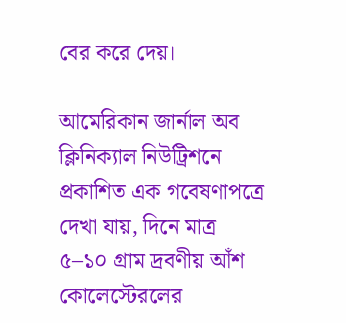বের করে দেয়।

আমেরিকান জার্নাল অব ক্লিনিক্যাল নিউট্রিশনে প্রকাশিত এক গবেষণাপত্রে দেখা যায়, দিনে মাত্র ৫–১০ গ্রাম দ্রবণীয় আঁশ কোলেস্টেরলের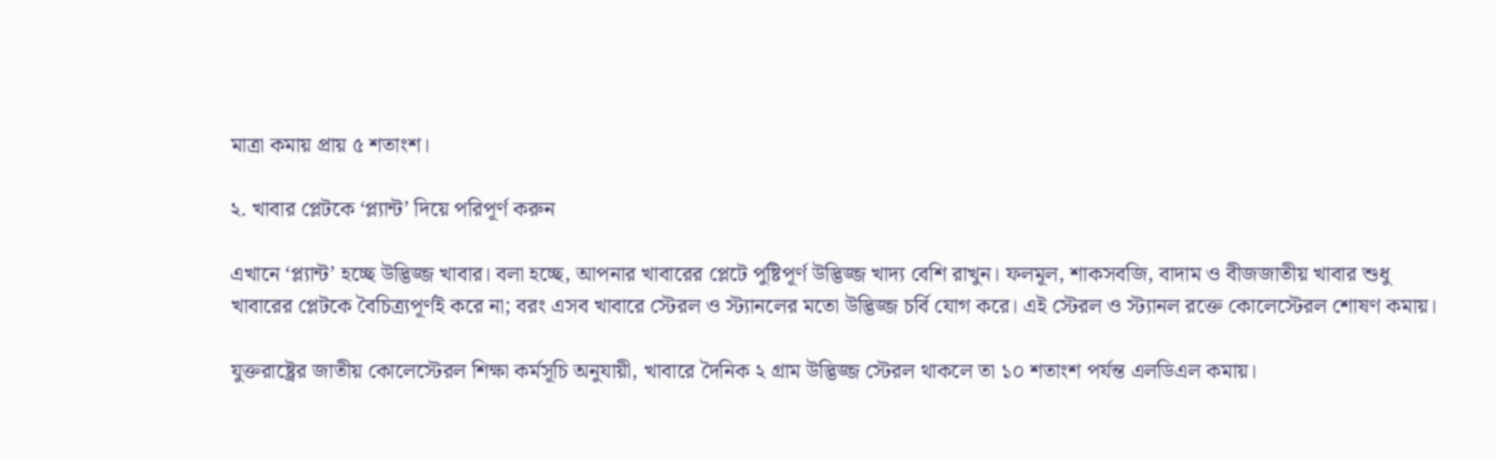মাত্রা কমায় প্রায় ৫ শতাংশ।

২. খাবার প্লেটকে ‘প্ল্যান্ট’ দিয়ে পরিপূর্ণ করুন

এখানে ‘প্ল্যান্ট’ হচ্ছে উদ্ভিজ্জ খাবার। বলা হচ্ছে, আপনার খাবারের প্লেটে পুষ্টিপূর্ণ উদ্ভিজ্জ খাদ্য বেশি রাখুন। ফলমূল, শাকসবজি, বাদাম ও বীজজাতীয় খাবার শুধু খাবারের প্লেটকে বৈচিত্র্যপূর্ণই করে না; বরং এসব খাবারে স্টেরল ও স্ট্যানলের মতো উদ্ভিজ্জ চর্বি যোগ করে। এই স্টেরল ও স্ট্যানল রক্তে কোলেস্টেরল শোষণ কমায়।

যুক্তরাষ্ট্রের জাতীয় কোলেস্টেরল শিক্ষা কর্মসূচি অনুযায়ী, খাবারে দৈনিক ২ গ্রাম উদ্ভিজ্জ স্টেরল থাকলে তা ১০ শতাংশ পর্যন্ত এলডিএল কমায়।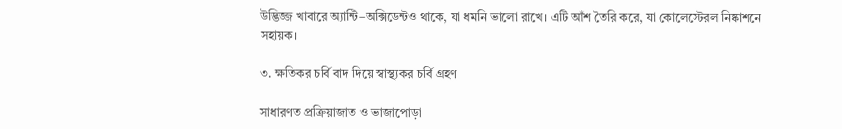উদ্ভিজ্জ খাবারে অ্যান্টি–অক্সিডেন্টও থাকে, যা ধমনি ভালো রাখে। এটি আঁশ তৈরি করে, যা কোলেস্টেরল নিষ্কাশনে সহায়ক।

৩. ক্ষতিকর চর্বি বাদ দিয়ে স্বাস্থ্যকর চর্বি গ্রহণ

সাধারণত প্রক্রিয়াজাত ও ভাজাপোড়া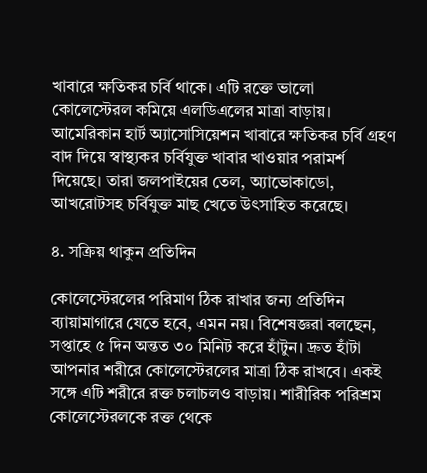খাবারে ক্ষতিকর চর্বি থাকে। এটি রক্তে ভালো কোলেস্টেরল কমিয়ে এলডিএলের মাত্রা বাড়ায়। আমেরিকান হার্ট অ্যাসোসিয়েশন খাবারে ক্ষতিকর চর্বি গ্রহণ বাদ দিয়ে স্বাস্থ্যকর চর্বিযুক্ত খাবার খাওয়ার পরামর্শ দিয়েছে। তারা জলপাইয়ের তেল, অ্যাভোকাডো, আখরোটসহ চর্বিযুক্ত মাছ খেতে উৎসাহিত করেছে।

৪. সক্রিয় থাকুন প্রতিদিন

কোলেস্টেরলের পরিমাণ ঠিক রাখার জন্য প্রতিদিন ব্যায়ামাগারে যেতে হবে, এমন নয়। বিশেষজ্ঞরা বলছেন, সপ্তাহে ৫ দিন অন্তত ৩০ মিনিট করে হাঁটুন। দ্রুত হাঁটা আপনার শরীরে কোলেস্টেরলের মাত্রা ঠিক রাখবে। একই সঙ্গে এটি শরীরে রক্ত চলাচলও বাড়ায়। শারীরিক পরিশ্রম কোলেস্টেরলকে রক্ত থেকে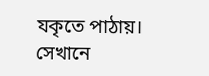যকৃতে পাঠায়। সেখানে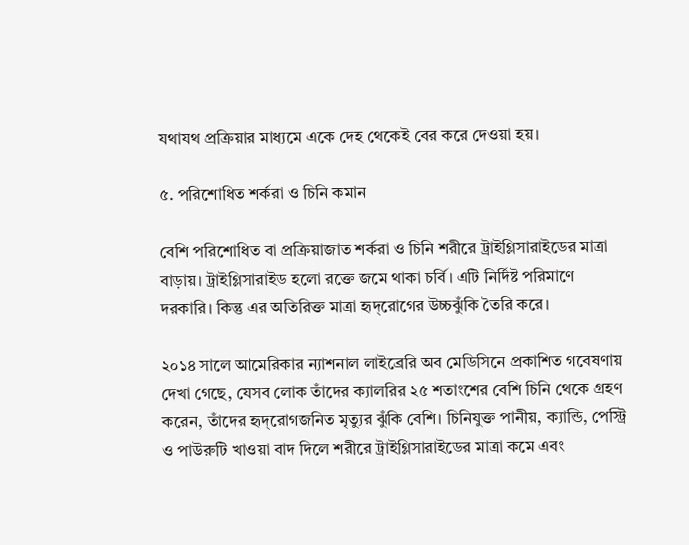যথাযথ প্রক্রিয়ার মাধ্যমে একে দেহ থেকেই বের করে দেওয়া হয়।

৫. পরিশোধিত শর্করা ও চিনি কমান

বেশি পরিশোধিত বা প্রক্রিয়াজাত শর্করা ও চিনি শরীরে ট্রাইগ্লিসারাইডের মাত্রা বাড়ায়। ট্রাইগ্লিসারাইড হলো রক্তে জমে থাকা চর্বি। এটি নির্দিষ্ট পরিমাণে দরকারি। কিন্তু এর অতিরিক্ত মাত্রা হৃদ্‌রোগের উচ্চঝুঁকি তৈরি করে।

২০১৪ সালে আমেরিকার ন্যাশনাল লাইব্রেরি অব মেডিসিনে প্রকাশিত গবেষণায় দেখা গেছে, যেসব লোক তাঁদের ক্যালরির ২৫ শতাংশের বেশি চিনি থেকে গ্রহণ করেন, তাঁদের হৃদ্‌রোগজনিত মৃত্যুর ঝুঁকি বেশি। চিনিযুক্ত পানীয়, ক্যান্ডি, পেস্ট্রি ও পাউরুটি খাওয়া বাদ দিলে শরীরে ট্রাইগ্লিসারাইডের মাত্রা কমে এবং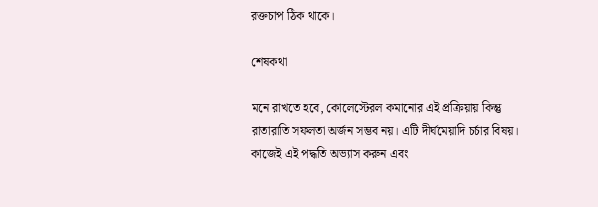রক্তচাপ ঠিক থাকে।

শেষকথা

মনে রাখতে হবে, কোলেস্টেরল কমানোর এই প্রক্রিয়ায় কিন্তু রাতারাতি সফলতা অর্জন সম্ভব নয়। এটি দীর্ঘমেয়াদি চর্চার বিষয়। কাজেই এই পদ্ধতি অভ্যাস করুন এবং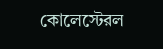কোলেস্টেরল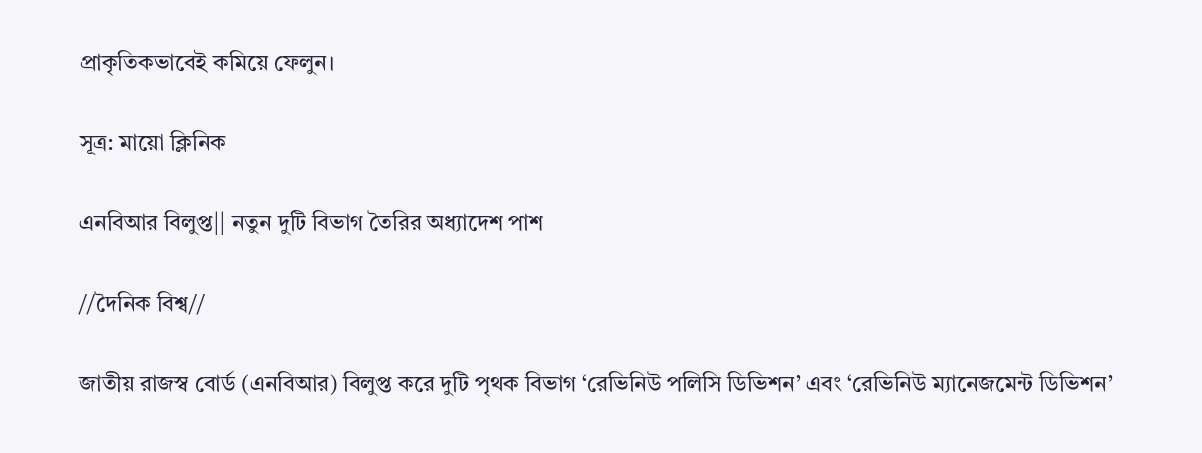প্রাকৃতিকভাবেই কমিয়ে ফেলুন।

সূত্র: মায়ো ক্লিনিক

এনবিআর বিলুপ্ত|| নতুন দুটি বিভাগ তৈরির অধ্যাদেশ পাশ

//দৈনিক বিশ্ব//

জাতীয় রাজস্ব বোর্ড (এনবিআর) বিলুপ্ত করে দুটি পৃথক বিভাগ ‘রেভিনিউ পলিসি ডিভিশন’ এবং ‘রেভিনিউ ম্যানেজমেন্ট ডিভিশন’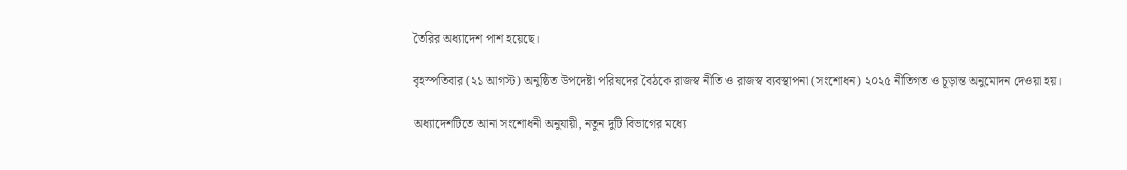তৈরির অধ্যাদেশ পাশ হয়েছে।

বৃহস্পতিবার (২১ আগস্ট) অনুষ্ঠিত উপদেষ্টা পরিষদের বৈঠকে রাজস্ব নীতি ও রাজস্ব ব্যবস্থাপনা (সংশোধন) ২০২৫ নীতিগত ও চূড়ান্ত অনুমোদন দেওয়া হয়।

অধ্যাদেশটিতে আনা সংশোধনী অনুযায়ী, নতুন দুটি বিভাগের মধ্যে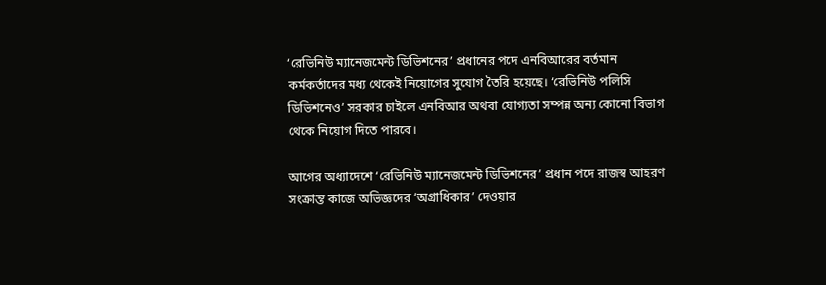‘রেভিনিউ ম্যানেজমেন্ট ডিভিশনের’ প্রধানের পদে এনবিআরের বর্তমান কর্মকর্তাদের মধ্য থেকেই নিয়োগের সুযোগ তৈরি হয়েছে। ‘রেভিনিউ পলিসি ডিভিশনেও’ সরকার চাইলে এনবিআর অথবা যোগ্যতা সম্পন্ন অন্য কোনো বিভাগ থেকে নিয়োগ দিতে পারবে।

আগের অধ্যাদেশে ‘রেভিনিউ ম্যানেজমেন্ট ডিভিশনের’ প্রধান পদে রাজস্ব আহরণ সংক্রান্ত কাজে অভিজ্ঞদের ‘অগ্রাধিকার’ দেওয়ার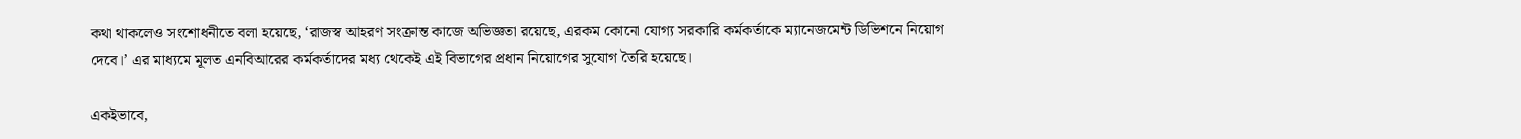কথা থাকলেও সংশোধনীতে বলা হয়েছে, ‘রাজস্ব আহরণ সংক্রান্ত কাজে অভিজ্ঞতা রয়েছে, এরকম কোনো যোগ্য সরকারি কর্মকর্তাকে ম্যানেজমেন্ট ডিভিশনে নিয়োগ দেবে।’ এর মাধ্যমে মূলত এনবিআরের কর্মকর্তাদের মধ্য থেকেই এই বিভাগের প্রধান নিয়োগের সুযোগ তৈরি হয়েছে।

একইভাবে,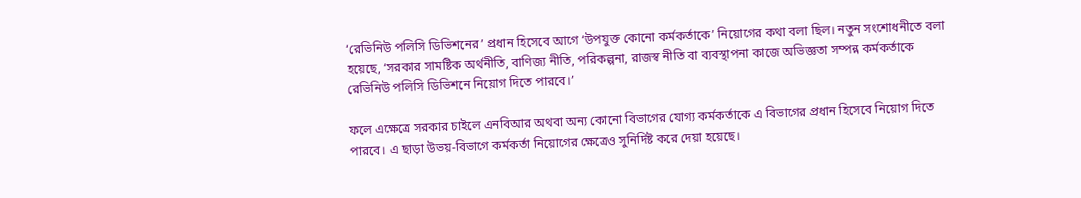‘রেভিনিউ পলিসি ডিভিশনের’ প্রধান হিসেবে আগে ‘উপযুক্ত কোনো কর্মকর্তাকে’ নিয়োগের কথা বলা ছিল। নতুন সংশোধনীতে বলা হয়েছে, ‘সরকার সামষ্টিক অর্থনীতি, বাণিজ্য নীতি, পরিকল্পনা, রাজস্ব নীতি বা ব্যবস্থাপনা কাজে অভিজ্ঞতা সম্পন্ন কর্মকর্তাকে রেভিনিউ পলিসি ডিভিশনে নিয়োগ দিতে পারবে।’

ফলে এক্ষেত্রে সরকার চাইলে এনবিআর অথবা অন্য কোনো বিভাগের যোগ্য কর্মকর্তাকে এ বিভাগের প্রধান হিসেবে নিয়োগ দিতে পারবে। এ ছাড়া উভয়-বিভাগে কর্মকর্তা নিয়োগের ক্ষেত্রেও সুনির্দিষ্ট করে দেয়া হয়েছে।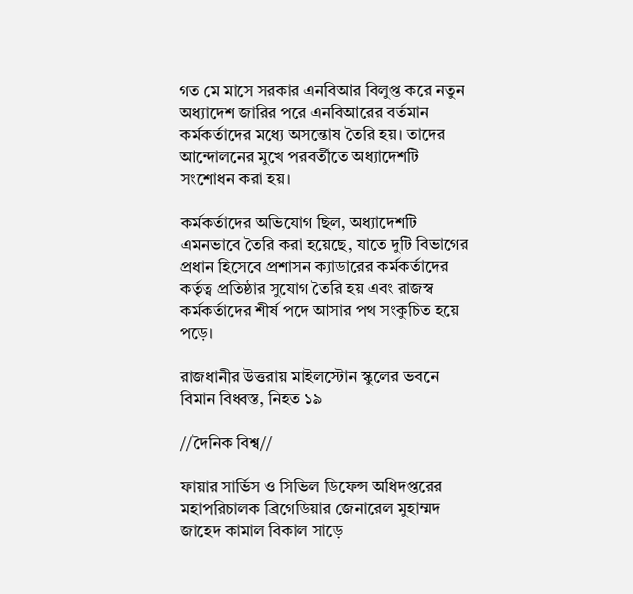গত মে মাসে সরকার এনবিআর বিলুপ্ত করে নতুন অধ্যাদেশ জারির পরে এনবিআরের বর্তমান কর্মকর্তাদের মধ্যে অসন্তোষ তৈরি হয়। তাদের আন্দোলনের মুখে পরবর্তীতে অধ্যাদেশটি সংশোধন করা হয়।

কর্মকর্তাদের অভিযোগ ছিল, অধ্যাদেশটি এমনভাবে তৈরি করা হয়েছে, যাতে দুটি বিভাগের প্রধান হিসেবে প্রশাসন ক্যাডারের কর্মকর্তাদের কর্তৃত্ব প্রতিষ্ঠার সুযোগ তৈরি হয় এবং রাজস্ব কর্মকর্তাদের শীর্ষ পদে আসার পথ সংকুচিত হয়ে পড়ে।

রাজধানীর উত্তরায় মাইলস্টোন স্কুলের ভবনে বিমান বিধ্বস্ত, নিহত ১৯

//দৈনিক বিশ্ব//

ফায়ার সার্ভিস ও সিভিল ডিফেন্স অধিদপ্তরের মহাপরিচালক ব্রিগেডিয়ার জেনারেল মুহাম্মদ জাহেদ কামাল বিকাল সাড়ে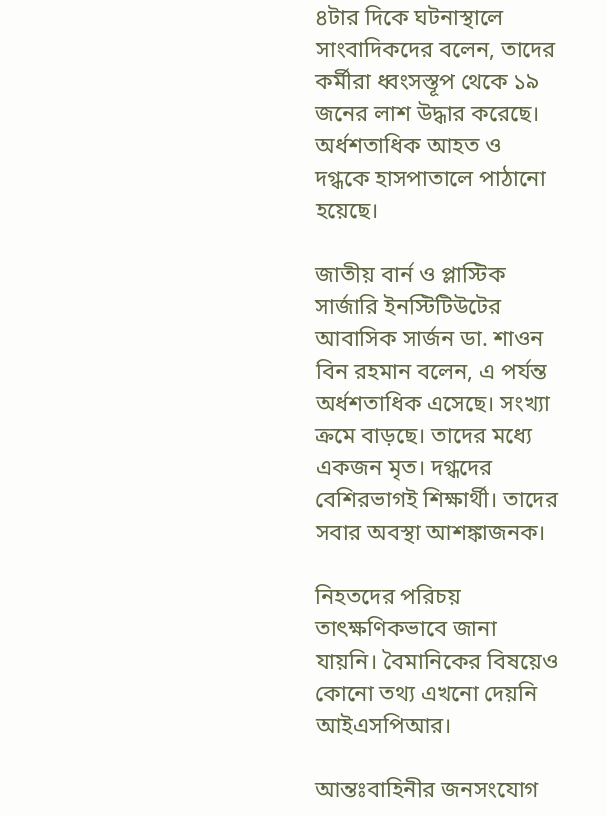৪টার দিকে ঘটনাস্থালে সাংবাদিকদের বলেন, তাদের কর্মীরা ধ্বংসস্তূপ থেকে ১৯ জনের লাশ উদ্ধার করেছে। অর্ধশতাধিক আহত ও দগ্ধকে হাসপাতালে পাঠানো হয়েছে।

জাতীয় বার্ন ও প্লাস্টিক সার্জারি ইনস্টিটিউটের আবাসিক সার্জন ডা. শাওন বিন রহমান বলেন, এ পর্যন্ত অর্ধশতাধিক এসেছে। সংখ্যা ক্রমে বাড়ছে। তাদের মধ্যে একজন মৃত। দগ্ধদের বেশিরভাগই শিক্ষার্থী। তাদের সবার অবস্থা আশঙ্কাজনক।

নিহতদের পরিচয় তাৎক্ষণিকভাবে জানা যায়নি। বৈমানিকের বিষয়েও কোনো তথ্য এখনো দেয়নি আইএসপিআর।

আন্তঃবাহিনীর জনসংযোগ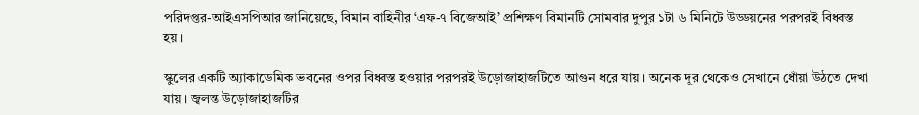পরিদপ্তর-আইএসপিআর জানিয়েছে, বিমান বাহিনীর ‘এফ-৭ বিজেআই’ প্রশিক্ষণ বিমানটি সোমবার দুপুর ১টা ৬ মিনিটে উড্ডয়নের পরপরই বিধ্বস্ত হয়।

স্কুলের একটি অ্যাকাডেমিক ভবনের ওপর বিধ্বস্ত হওয়ার পরপরই উড়োজাহাজটিতে আগুন ধরে যায়। অনেক দূর থেকেও সেখানে ধোঁয়া উঠতে দেখা যায়। জ্বলন্ত উড়োজাহাজটির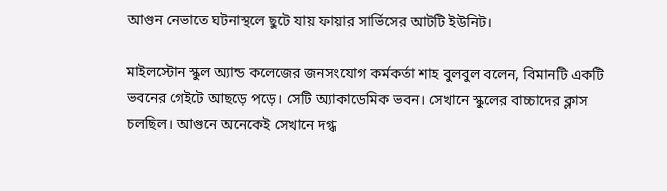আগুন নেভাতে ঘটনাস্থলে ছুটে যায় ফায়ার সার্ভিসের আটটি ইউনিট।

মাইলস্টোন স্কুল অ্যান্ড কলেজের জনসংযোগ কর্মকর্তা শাহ বুলবুল বলেন, বিমানটি একটি ভবনের গেইটে আছড়ে পড়ে। সেটি অ্যাকাডেমিক ভবন। সেখানে স্কুলের বাচ্চাদের ক্লাস চলছিল। আগুনে অনেকেই সেখানে দগ্ধ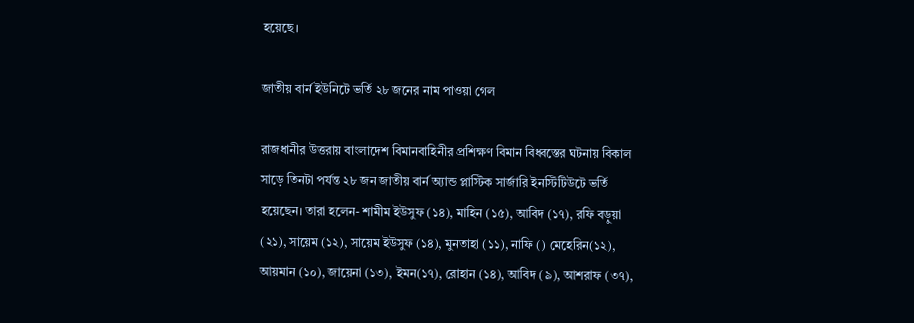হয়েছে।

জাতীয় বার্ন ইউনিটে ভর্তি ২৮ জনের নাম পাওয়া গেল

রাজধানীর উত্তরায় বাংলাদেশ বিমানবাহিনীর প্রশিক্ষণ বিমান বিধ্বস্তের ঘটনায় বিকাল সাড়ে তিনটা পর্যন্ত ২৮ জন জাতীয় বার্ন অ্যান্ড প্লাস্টিক সার্জারি ইনস্টিটিউটে ভর্তি হয়েছেন। তারা হলেন- শামীম ইউসুফ (১৪), মাহিন (১৫), আবিদ (১৭), রফি বড়ুয়া (২১), সায়েম (১২), সায়েম ইউসুফ (১৪), মুনতাহা (১১), নাফি () মেহেরিন(১২), আয়মান (১০), জায়েনা (১৩), ইমন(১৭), রোহান (১৪), আবিদ (৯), আশরাফ (৩৭),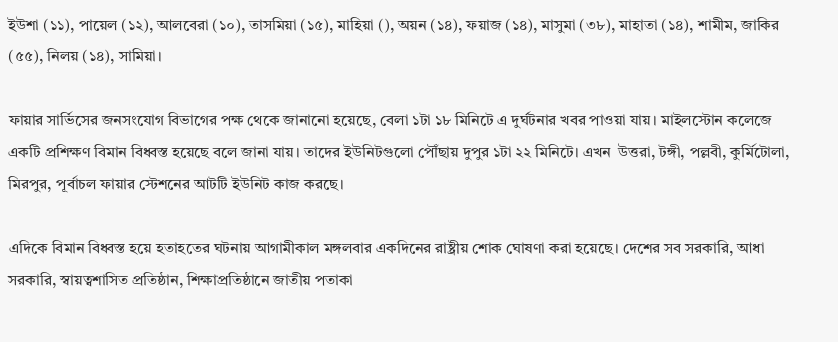ইউশা (১১), পায়েল (১২), আলবেরা (১০), তাসমিয়া (১৫), মাহিয়া (), অয়ন (১৪), ফয়াজ (১৪), মাসুমা (৩৮), মাহাতা (১৪), শামীম, জাকির (৫৫), নিলয় (১৪), সামিয়া।

ফায়ার সার্ভিসের জনসংযোগ বিভাগের পক্ষ থেকে জানানো হয়েছে, বেলা ১টা ১৮ মিনিটে এ দুর্ঘটনার খবর পাওয়া যায়। মাইলস্টোন কলেজে একটি প্রশিক্ষণ বিমান বিধ্বস্ত হয়েছে বলে জানা যায়। তাদের ইউনিটগুলো পৌঁছায় দুপুর ১টা ২২ মিনিটে। এখন  উত্তরা, টঙ্গী, পল্লবী, কুর্মিটোলা, মিরপুর, পূর্বাচল ফায়ার স্টেশনের আটটি ইউনিট কাজ করছে।

এদিকে বিমান বিধ্বস্ত হয়ে হতাহতের ঘটনায় আগামীকাল মঙ্গলবার একদিনের রাষ্ট্রীয় শোক ঘোষণা করা হয়েছে। দেশের সব সরকারি, আধা সরকারি, স্বায়ত্বশাসিত প্রতিষ্ঠান, শিক্ষাপ্রতিষ্ঠানে জাতীয় পতাকা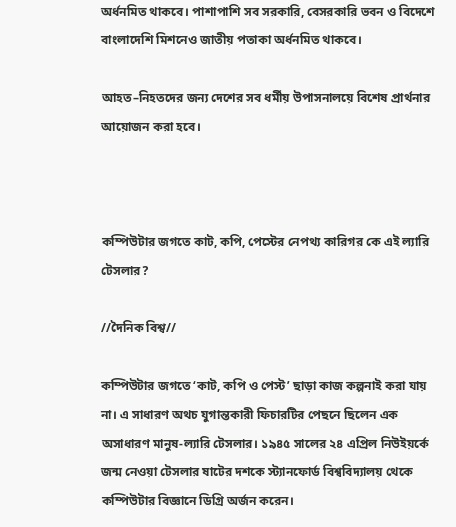অর্ধনমিত থাকবে। পাশাপাশি সব সরকারি, বেসরকারি ভবন ও বিদেশে বাংলাদেশি মিশনেও জাতীয় পতাকা অর্ধনমিত থাকবে।

আহত–নিহতদের জন্য দেশের সব ধর্মীয় উপাসনালয়ে বিশেষ প্রার্থনার আয়োজন করা হবে।



কম্পিউটার জগতে কাট, কপি, পেস্টের নেপথ্য কারিগর কে এই ল্যারি টেসলার?

//দৈনিক বিশ্ব//

কম্পিউটার জগতে ‘কাট, কপি ও পেস্ট’ ছাড়া কাজ কল্পনাই করা যায় না। এ সাধারণ অথচ যুগান্তকারী ফিচারটির পেছনে ছিলেন এক অসাধারণ মানুষ-ল্যারি টেসলার। ১৯৪৫ সালের ২৪ এপ্রিল নিউইয়র্কে জন্ম নেওয়া টেসলার ষাটের দশকে স্ট্যানফোর্ড বিশ্ববিদ্যালয় থেকে কম্পিউটার বিজ্ঞানে ডিগ্রি অর্জন করেন।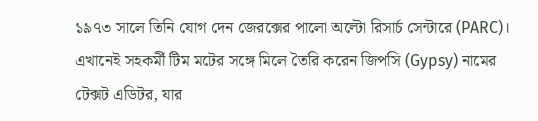১৯৭৩ সালে তিনি যোগ দেন জেরক্সের পালো অল্টো রিসার্চ সেন্টারে (PARC)। এখানেই সহকর্মী টিম মটের সঙ্গে মিলে তৈরি করেন জিপসি (Gypsy) নামের টেক্সট এডিটর, যার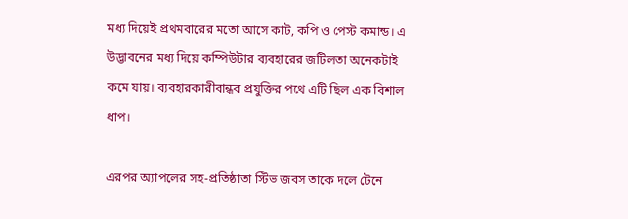মধ্য দিয়েই প্রথমবারের মতো আসে কাট, কপি ও পেস্ট কমান্ড। এ উদ্ভাবনের মধ্য দিয়ে কম্পিউটার ব্যবহারের জটিলতা অনেকটাই কমে যায়। ব্যবহারকারীবান্ধব প্রযুক্তির পথে এটি ছিল এক বিশাল ধাপ।

এরপর অ্যাপলের সহ-প্রতিষ্ঠাতা স্টিভ জবস তাকে দলে টেনে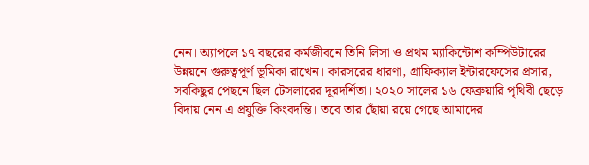নেন। অ্যাপলে ১৭ বছরের কর্মজীবনে তিনি লিসা ও প্রথম ম্যাকিন্টোশ কম্পিউটারের উন্নয়নে গুরুত্বপূর্ণ ভূমিকা রাখেন। কারসরের ধারণা, গ্রাফিক্যাল ইন্টারফেসের প্রসার, সবকিছুর পেছনে ছিল টেসলারের দূরদর্শিতা। ২০২০ সালের ১৬ ফেব্রুয়ারি পৃথিবী ছেড়ে বিদায় নেন এ প্রযুক্তি কিংবদন্তি। তবে তার ছোঁয়া রয়ে গেছে আমাদের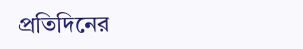প্রতিদিনের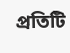প্রতিটি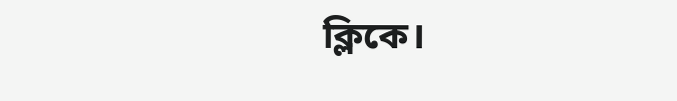ক্লিকে।